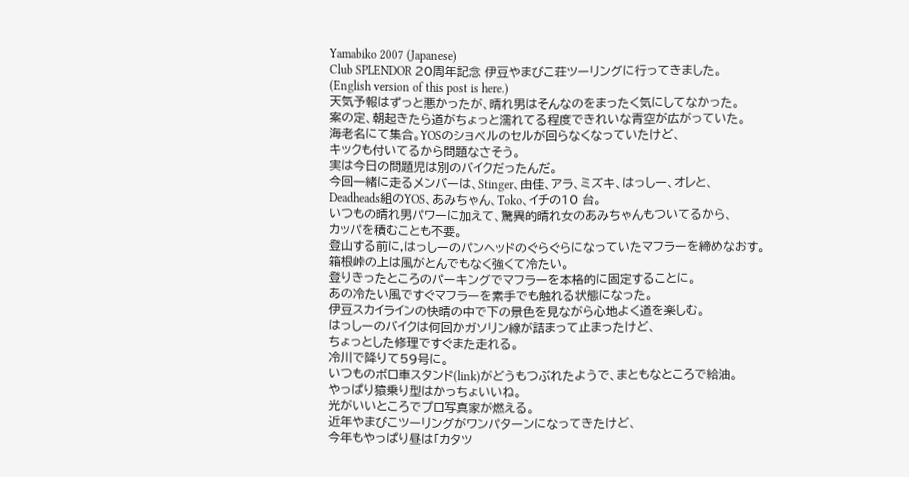Yamabiko 2007 (Japanese)
Club SPLENDOR 20周年記念 伊豆やまびこ荘ツーリングに行ってきました。
(English version of this post is here.)
天気予報はずっと悪かったが、晴れ男はそんなのをまったく気にしてなかった。
案の定、朝起きたら道がちょっと濡れてる程度できれいな青空が広がっていた。
海老名にて集合。YOSのショベルのセルが回らなくなっていたけど、
キックも付いてるから問題なさそう。
実は今日の問題児は別のバイクだったんだ。
今回一緒に走るメンバーは、Stinger、由佳、アラ、ミズキ、はっしー、オレと、
Deadheads組のYOS、あみちゃん、Toko、イチの10 台。
いつもの晴れ男パワーに加えて、驚異的晴れ女のあみちゃんもついてるから、
カッパを積むことも不要。
登山する前に,はっしーのパンヘッドのぐらぐらになっていたマフラーを締めなおす。
箱根峠の上は風がとんでもなく強くて冷たい。
登りきったところのパーキングでマフラーを本格的に固定することに。
あの冷たい風ですぐマフラーを素手でも触れる状態になった。
伊豆スカイラインの快晴の中で下の景色を見ながら心地よく道を楽しむ。
はっしーのバイクは何回かガソリン線が詰まって止まったけど、
ちょっとした修理ですぐまた走れる。
冷川で降りて59号に。
いつものボロ車スタンド(link)がどうもつぶれたようで、まともなところで給油。
やっぱり猿乗り型はかっちょいいね。
光がいいところでプロ写真家が燃える。
近年やまびこツーリングがワンパターンになってきたけど、
今年もやっぱり昼は「カタツ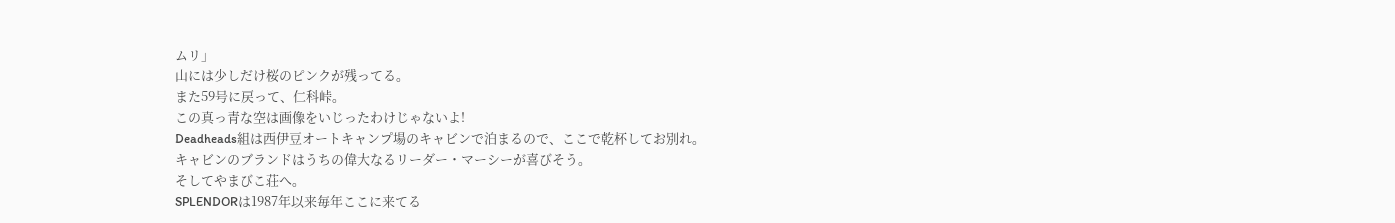ムリ」
山には少しだけ桜のピンクが残ってる。
また59号に戻って、仁科峠。
この真っ青な空は画像をいじったわけじゃないよ!
Deadheads組は西伊豆オートキャンプ場のキャビンで泊まるので、ここで乾杯してお別れ。
キャビンのブランドはうちの偉大なるリーダー・マーシーが喜びそう。
そしてやまびこ荘へ。
SPLENDORは1987年以来毎年ここに来てる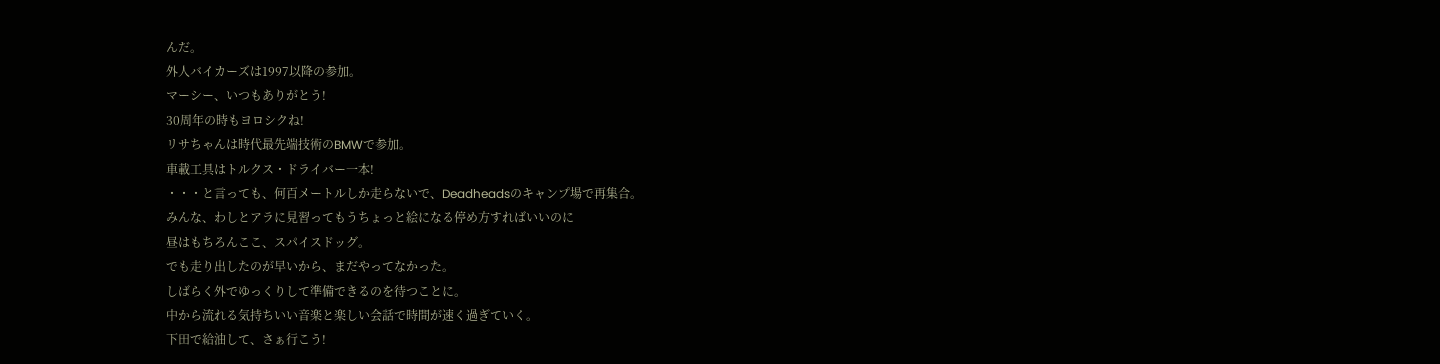んだ。
外人バイカーズは1997以降の参加。
マーシー、いつもありがとう!
30周年の時もヨロシクね!
リサちゃんは時代最先端技術のBMWで参加。
車載工具はトルクス・ドライバー一本!
・・・と言っても、何百メートルしか走らないで、Deadheadsのキャンプ場で再集合。
みんな、わしとアラに見習ってもうちょっと絵になる停め方すればいいのに
昼はもちろんここ、スパイスドッグ。
でも走り出したのが早いから、まだやってなかった。
しばらく外でゆっくりして準備できるのを待つことに。
中から流れる気持ちいい音楽と楽しい会話で時間が速く過ぎていく。
下田で給油して、さぁ行こう!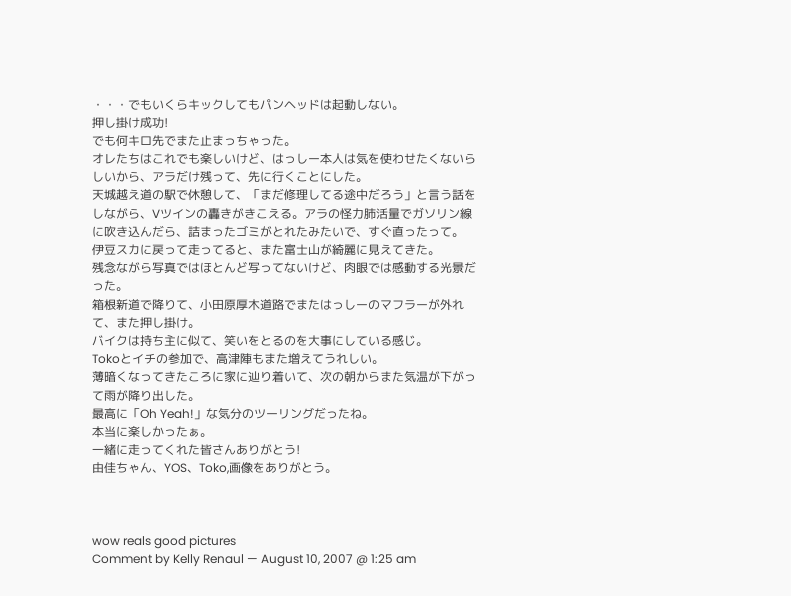・・・でもいくらキックしてもパンヘッドは起動しない。
押し掛け成功!
でも何キロ先でまた止まっちゃった。
オレたちはこれでも楽しいけど、はっしー本人は気を使わせたくないらしいから、アラだけ残って、先に行くことにした。
天城越え道の駅で休憩して、「まだ修理してる途中だろう」と言う話をしながら、Vツインの轟きがきこえる。アラの怪力肺活量でガソリン線に吹き込んだら、詰まったゴミがとれたみたいで、すぐ直ったって。
伊豆スカに戻って走ってると、また富士山が綺麗に見えてきた。
残念ながら写真ではほとんど写ってないけど、肉眼では感動する光景だった。
箱根新道で降りて、小田原厚木道路でまたはっしーのマフラーが外れて、また押し掛け。
バイクは持ち主に似て、笑いをとるのを大事にしている感じ。
Tokoとイチの参加で、高津陣もまた増えてうれしい。
薄暗くなってきたころに家に辿り着いて、次の朝からまた気温が下がって雨が降り出した。
最高に「Oh Yeah!」な気分のツーリングだったね。
本当に楽しかったぁ。
一緒に走ってくれた皆さんありがとう!
由佳ちゃん、YOS、Toko,画像をありがとう。



wow reals good pictures
Comment by Kelly Renaul — August 10, 2007 @ 1:25 am